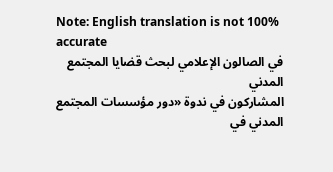Note: English translation is not 100% accurate
في الصالون الإعلامي لبحث قضايا المجتمع المدني
المشاركون في ندوة «دور مؤسسات المجتمع المدني في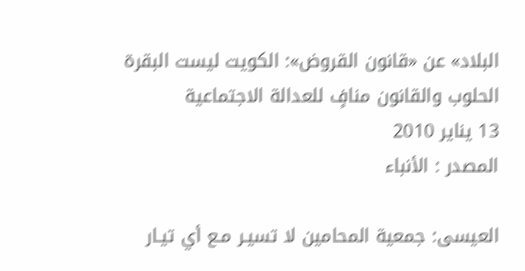البلاد» عن «قانون القروض»: الكويت ليست البقرة الحلوب والقانون منافٍ للعدالة الاجتماعية
13 يناير 2010
المصدر : الأنباء

العيسى: جمعية المحامين لا تسيـر مـع أي تيـار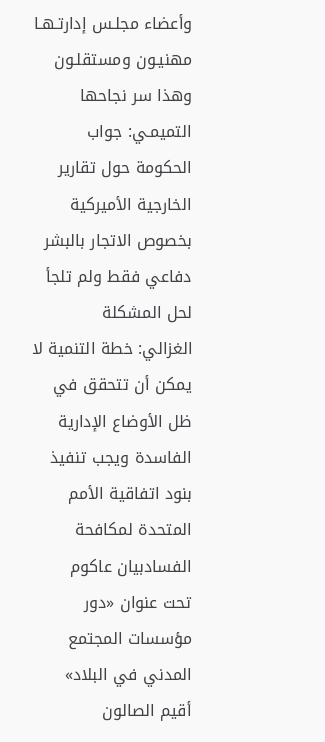وأعضاء مجلـس إدارتـهـا مهنيـون ومستقلـون وهذا سر نجاحها
التميمـي: جواب الحكومة حول تقارير الخارجية الأميركية بخصوص الاتجار بالبشر دفاعي فقط ولم تلجأ لحل المشكلة
الغزالي: خطة التنمية لا يمكن أن تتحقق في ظل الأوضاع الإدارية الفاسدة ويجب تنفيذ بنود اتفاقية الأمم المتحدة لمكافحة الفسادبيان عاكوم
تحت عنوان «دور مؤسسات المجتمع المدني في البلاد» أقيم الصالون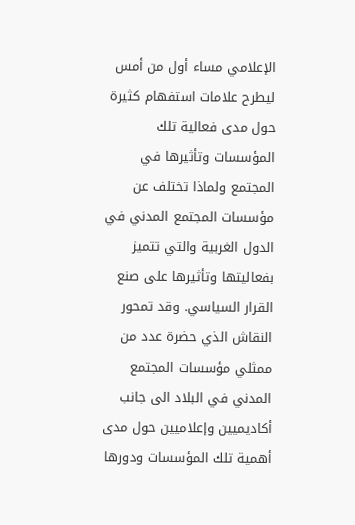الإعلامي مساء أول من أمس ليطرح علامات استفهام كثيرة حول مدى فعالية تلك المؤسسات وتأثيرها في المجتمع ولماذا تختلف عن مؤسسات المجتمع المدني في الدول الغربية والتي تتميز بفعاليتها وتأثيرها على صنع القرار السياسي. وقد تمحور النقاش الذي حضرة عدد من ممثلي مؤسسات المجتمع المدني في البلاد الى جانب أكاديميين وإعلاميين حول مدى أهمية تلك المؤسسات ودورها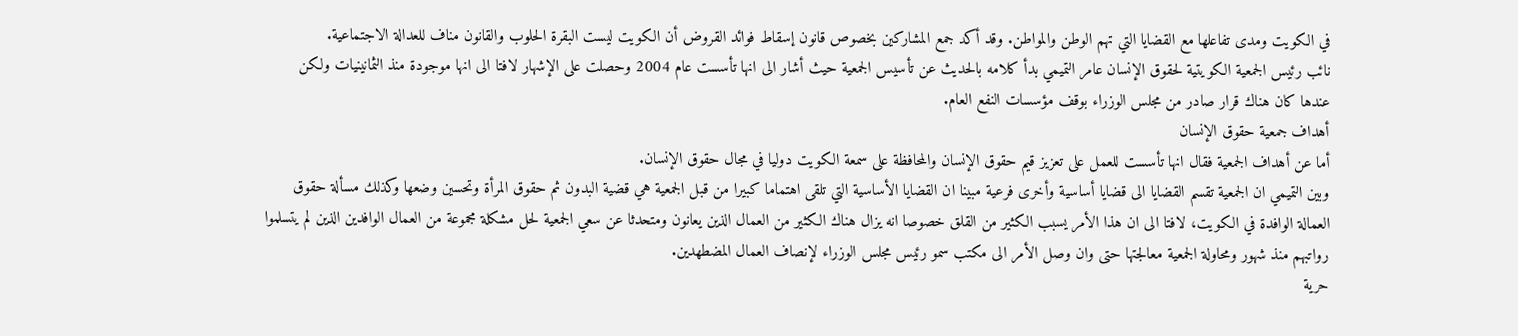في الكويت ومدى تفاعلها مع القضايا التي تهم الوطن والمواطن. وقد أكد جمع المشاركين بخصوص قانون إسقاط فوائد القروض أن الكويت ليست البقرة الحلوب والقانون مناف للعدالة الاجتماعية.
نائب رئيس الجمعية الكويتية لحقوق الإنسان عامر التميمي بدأ كلامه بالحديث عن تأسيس الجمعية حيث أشار الى انها تأسست عام 2004 وحصلت على الإشهار لافتا الى انها موجودة منذ الثمانينيات ولكن عندها كان هناك قرار صادر من مجلس الوزراء بوقف مؤسسات النفع العام.
أهداف جمعية حقوق الإنسان
أما عن أهداف الجمعية فقال انها تأسست للعمل على تعزيز قيم حقوق الإنسان والمحافظة على سمعة الكويت دوليا في مجال حقوق الإنسان.
وبين التميمي ان الجمعية تقسم القضايا الى قضايا أساسية وأخرى فرعية مبينا ان القضايا الأساسية التي تلقى اهتماما كبيرا من قبل الجمعية هي قضية البدون ثم حقوق المرأة وتحسين وضعها وكذلك مسألة حقوق العمالة الوافدة في الكويت، لافتا الى ان هذا الأمر يسبب الكثير من القلق خصوصا انه يزال هناك الكثير من العمال الذين يعانون ومتحدثا عن سعي الجمعية لحل مشكلة مجموعة من العمال الوافدين الذين لم يتسلموا رواتبهم منذ شهور ومحاولة الجمعية معالجتها حتى وان وصل الأمر الى مكتب سمو رئيس مجلس الوزراء لإنصاف العمال المضطهدين.
حرية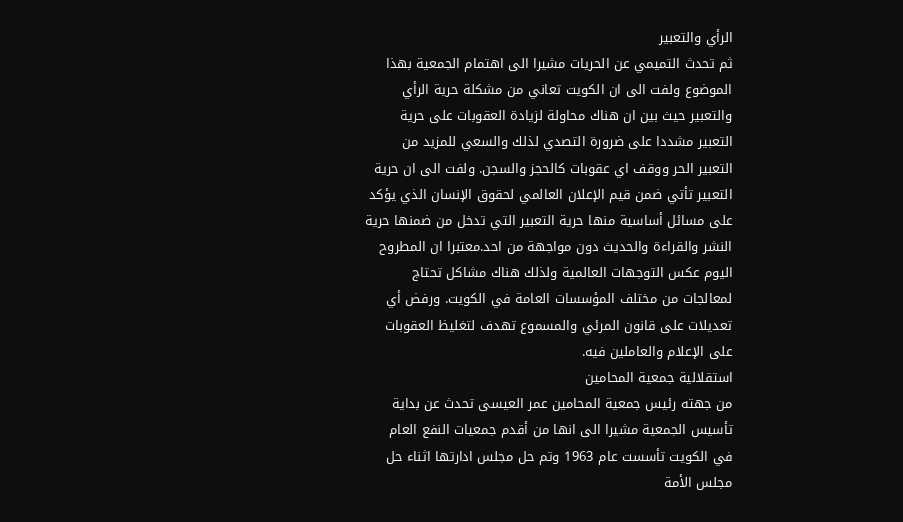الرأي والتعبير
ثم تحدث التميمي عن الحريات مشيرا الى اهتمام الجمعية بهذا الموضوع ولفت الى ان الكويت تعاني من مشكلة حرية الرأي والتعبير حيث بين ان هناك محاولة لزيادة العقوبات على حرية التعبير مشددا على ضرورة التصدي لذلك والسعي للمزيد من التعبير الحر ووقف اي عقوبات كالحجز والسجن. ولفت الى ان حرية التعبير تأتي ضمن قيم الإعلان العالمي لحقوق الإنسان الذي يؤكد على مسائل أساسية منها حرية التعبير التي تدخل من ضمنها حرية النشر والقراءة والحديث دون مواجهة من احد.معتبرا ان المطروح اليوم عكس التوجهات العالمية ولذلك هناك مشاكل تحتاج لمعالجات من مختلف المؤسسات العامة في الكويت. ورفض أي تعديلات على قانون المرئي والمسموع تهدف لتغليظ العقوبات على الإعلام والعاملين فيه.
استقلالية جمعية المحامين
من جهته رئيس جمعية المحامين عمر العيسى تحدث عن بداية تأسيس الجمعية مشيرا الى انها من أقدم جمعيات النفع العام في الكويت تأسست عام 1963 وتم حل مجلس ادارتها اثناء حل مجلس الأمة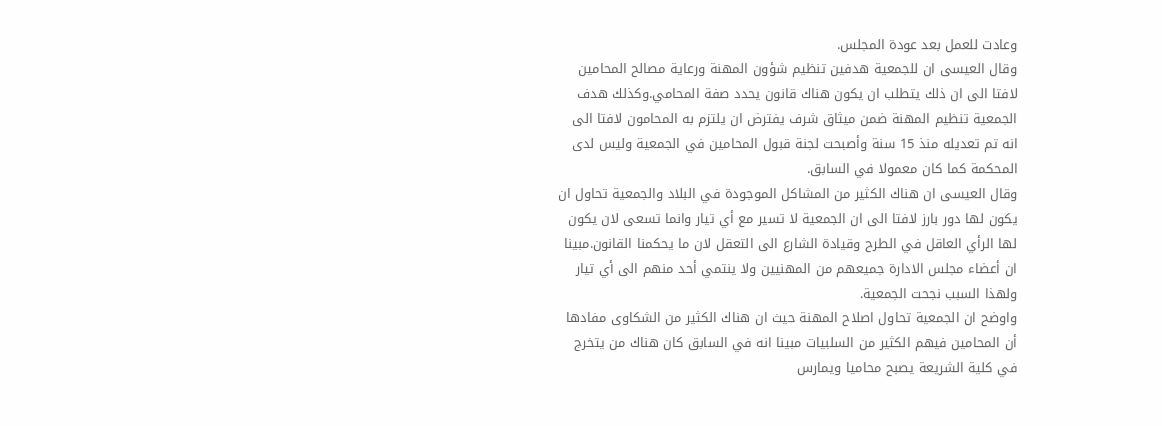وعادت للعمل بعد عودة المجلس.
وقال العيسى ان للجمعية هدفين تنظيم شؤون المهنة ورعاية مصالح المحامين لافتا الى ان ذلك يتطلب ان يكون هناك قانون يحدد صفة المحامي.وكذلك هدف الجمعية تنظيم المهنة ضمن ميثاق شرف يفترض ان يلتزم به المحامون لافتا الى انه تم تعديله منذ 15 سنة وأصبحت لجنة قبول المحامين في الجمعية وليس لدى المحكمة كما كان معمولا في السابق.
وقال العيسى ان هناك الكثير من المشاكل الموجودة في البلاد والجمعية تحاول ان يكون لها دور بارز لافتا الى ان الجمعية لا تسير مع أي تيار وانما تسعى لان يكون لها الرأي العاقل في الطرح وقيادة الشارع الى التعقل لان ما يحكمنا القانون.مبينا ان أعضاء مجلس الادارة جميعهم من المهنيين ولا ينتمي أحد منهم الى أي تيار ولهذا السبب نجحت الجمعية.
واوضح ان الجمعية تحاول اصلاح المهنة حيث ان هناك الكثير من الشكاوى مفادها أن المحامين فيهم الكثير من السلبيات مبينا انه في السابق كان هناك من يتخرج في كلية الشريعة يصبح محاميا ويمارس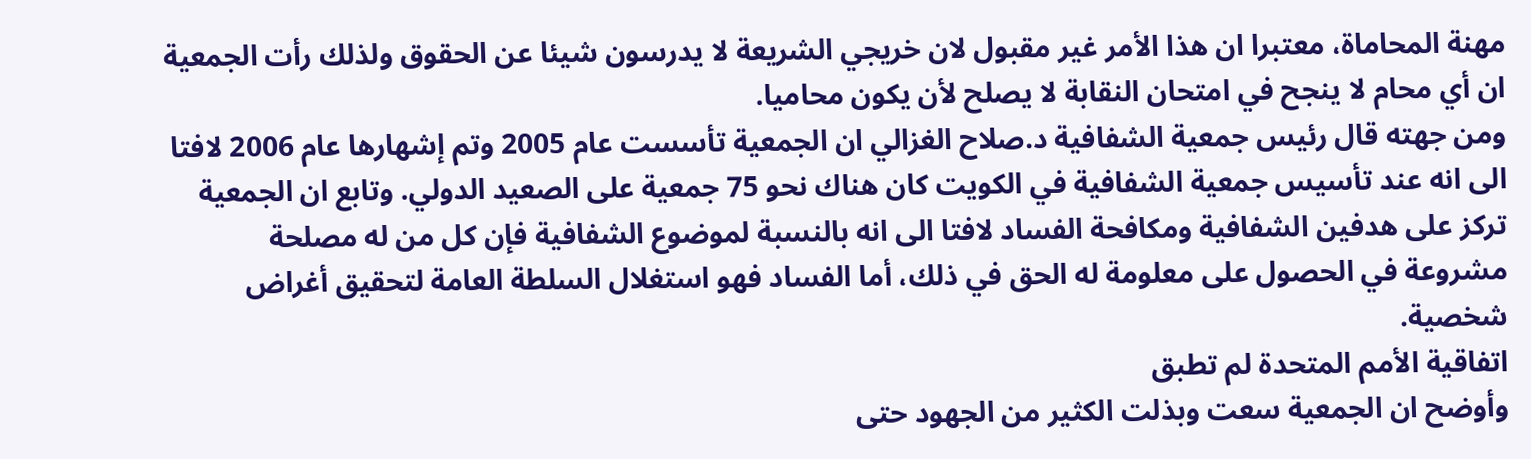مهنة المحاماة، معتبرا ان هذا الأمر غير مقبول لان خريجي الشريعة لا يدرسون شيئا عن الحقوق ولذلك رأت الجمعية ان أي محام لا ينجح في امتحان النقابة لا يصلح لأن يكون محاميا.
ومن جهته قال رئيس جمعية الشفافية د.صلاح الغزالي ان الجمعية تأسست عام 2005 وتم إشهارها عام 2006 لافتا الى انه عند تأسيس جمعية الشفافية في الكويت كان هناك نحو 75 جمعية على الصعيد الدولي. وتابع ان الجمعية تركز على هدفين الشفافية ومكافحة الفساد لافتا الى انه بالنسبة لموضوع الشفافية فإن كل من له مصلحة مشروعة في الحصول على معلومة له الحق في ذلك، أما الفساد فهو استغلال السلطة العامة لتحقيق أغراض شخصية.
اتفاقية الأمم المتحدة لم تطبق
وأوضح ان الجمعية سعت وبذلت الكثير من الجهود حتى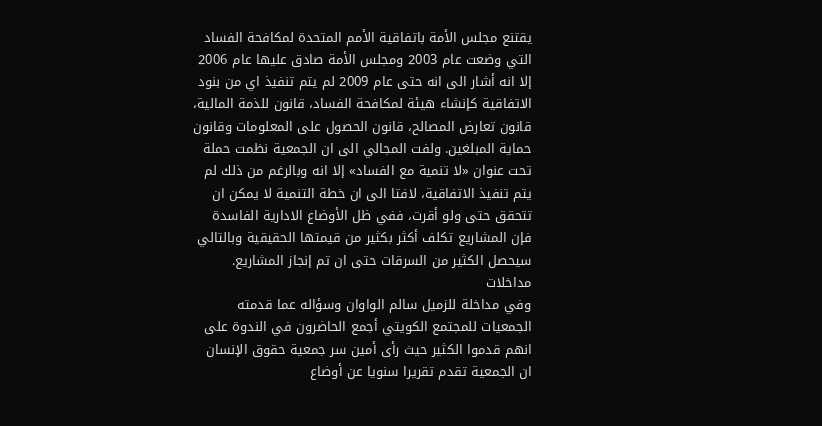يقتنع مجلس الأمة باتفاقية الأمم المتحدة لمكافحة الفساد التي وضعت عام 2003 ومجلس الأمة صادق عليها عام 2006 إلا انه أشار الى انه حتى عام 2009 لم يتم تنفيذ اي من بنود الاتفاقية كإنشاء هيئة لمكافحة الفساد، قانون للذمة المالية، قانون تعارض المصالح، قانون الحصول على المعلومات وقانون حماية المبلغين. ولفت المجالي الى ان الجمعية نظمت حملة تحت عنوان «لا تنمية مع الفساد» إلا انه وبالرغم من ذلك لم يتم تنفيذ الاتفاقية، لافتا الى ان خطة التنمية لا يمكن ان تتحقق حتى ولو أقرت، ففي ظل الأوضاع الادارية الفاسدة فإن المشاريع تكلف أكثر بكثير من قيمتها الحقيقية وبالتالي سيحصل الكثير من السرقات حتى ان تم إنجاز المشاريع.
مداخلات
وفي مداخلة للزميل سالم الواوان وسؤاله عما قدمته الجمعيات للمجتمع الكويتي أجمع الحاضرون في الندوة على انهم قدموا الكثير حيث رأى أمين سر جمعية حقوق الإنسان ان الجمعية تقدم تقريرا سنويا عن أوضاع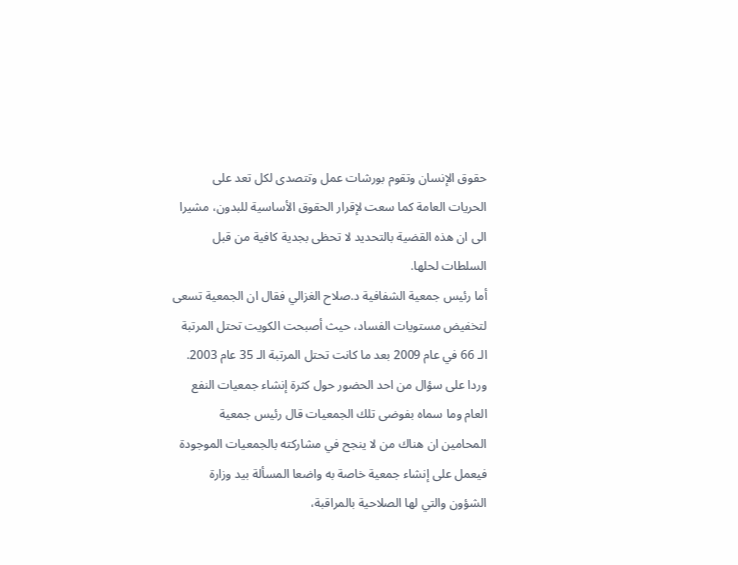حقوق الإنسان وتقوم بورشات عمل وتتصدى لكل تعد على الحريات العامة كما سعت لإقرار الحقوق الأساسية للبدون، مشيرا الى ان هذه القضية بالتحديد لا تحظى بجدية كافية من قبل السلطات لحلها.
أما رئيس جمعية الشفافية د.صلاح الغزالي فقال ان الجمعية تسعى لتخفيض مستويات الفساد، حيث أصبحت الكويت تحتل المرتبة الـ 66 في عام 2009 بعد ما كانت تحتل المرتبة الـ 35 عام 2003.
وردا على سؤال من احد الحضور حول كثرة إنشاء جمعيات النفع العام وما سماه بفوضى تلك الجمعيات قال رئيس جمعية المحامين ان هناك من لا ينجح في مشاركته بالجمعيات الموجودة فيعمل على إنشاء جمعية خاصة به واضعا المسألة بيد وزارة الشؤون والتي لها الصلاحية بالمراقبة،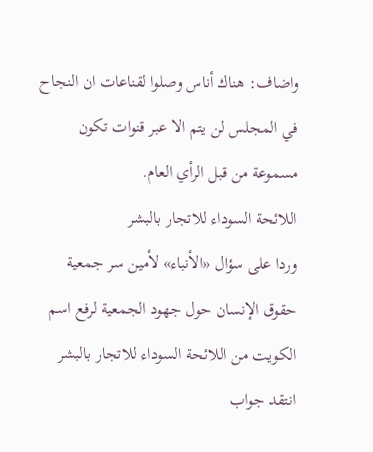واضاف: هناك أناس وصلوا لقناعات ان النجاح في المجلس لن يتم الا عبر قنوات تكون مسموعة من قبل الرأي العام.
اللائحة السوداء للاتجار بالبشر
وردا على سؤال «الأنباء» لأمين سر جمعية حقوق الإنسان حول جهود الجمعية لرفع اسم الكويت من اللائحة السوداء للاتجار بالبشر انتقد جواب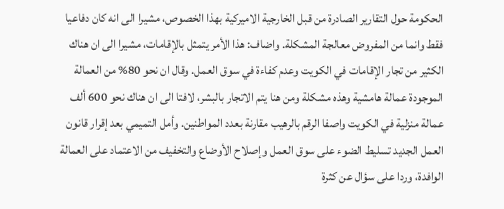الحكومة حول التقارير الصادرة من قبل الخارجية الاميركية بهذا الخصوص، مشيرا الى انه كان دفاعيا فقط وانما من المفروض معالجة المشكلة. واضاف: هذا الأمر يتمثل بالإقامات، مشيرا الى ان هناك الكثير من تجار الإقامات في الكويت وعدم كفاءة في سوق العمل. وقال ان نحو 80% من العمالة الموجودة عمالة هامشية وهذه مشكلة ومن هنا يتم الاتجار بالبشر، لافتا الى ان هناك نحو 600 ألف عمالة منزلية في الكويت واصفا الرقم بالرهيب مقارنة بعدد المواطنين. وأمل التميمي بعد إقرار قانون العمل الجديد تسليط الضوء على سوق العمل وإصلاح الأوضاع والتخفيف من الاعتماد على العمالة الوافدة، وردا على سؤال عن كثرة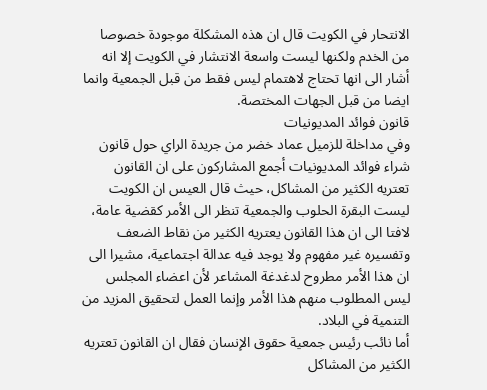الانتحار في الكويت قال ان هذه المشكلة موجودة خصوصا من الخدم ولكنها ليست واسعة الانتشار في الكويت إلا انه أشار الى انها تحتاج لاهتمام ليس فقط من قبل الجمعية وانما ايضا من قبل الجهات المختصة.
قانون فوائد المديونيات
وفي مداخلة للزميل عماد خضر من جريدة الراي حول قانون شراء فوائد المديونيات أجمع المشاركون على ان القانون تعتريه الكثير من المشاكل، حيث قال العيس ان الكويت ليست البقرة الحلوب والجمعية تنظر الى الأمر كقضية عامة، لافتا الى ان هذا القانون يعتريه الكثير من نقاط الضعف وتفسيره غير مفهوم ولا يوجد فيه عدالة اجتماعية، مشيرا الى ان هذا الأمر مطروح لدغدغة المشاعر لأن اعضاء المجلس ليس المطلوب منهم هذا الأمر وإنما العمل لتحقيق المزيد من التنمية في البلاد.
أما نائب رئيس جمعية حقوق الإنسان فقال ان القانون تعتريه الكثير من المشاكل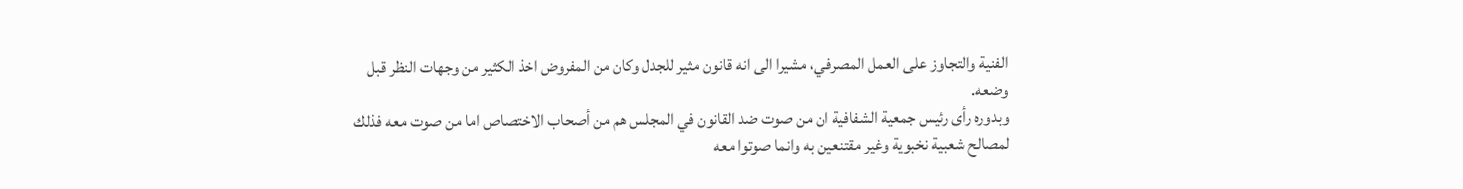الفنية والتجاوز على العمل المصرفي، مشيرا الى انه قانون مثير للجدل وكان من المفروض اخذ الكثير من وجهات النظر قبل وضعه.
وبدوره رأى رئيس جمعية الشفافية ان من صوت ضد القانون في المجلس هم من أصحاب الاختصاص اما من صوت معه فذلك لمصالح شعبية نخبوية وغير مقتنعين به وانما صوتوا معه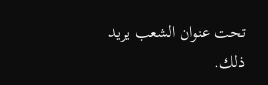تحت عنوان الشعب يريد ذلك.